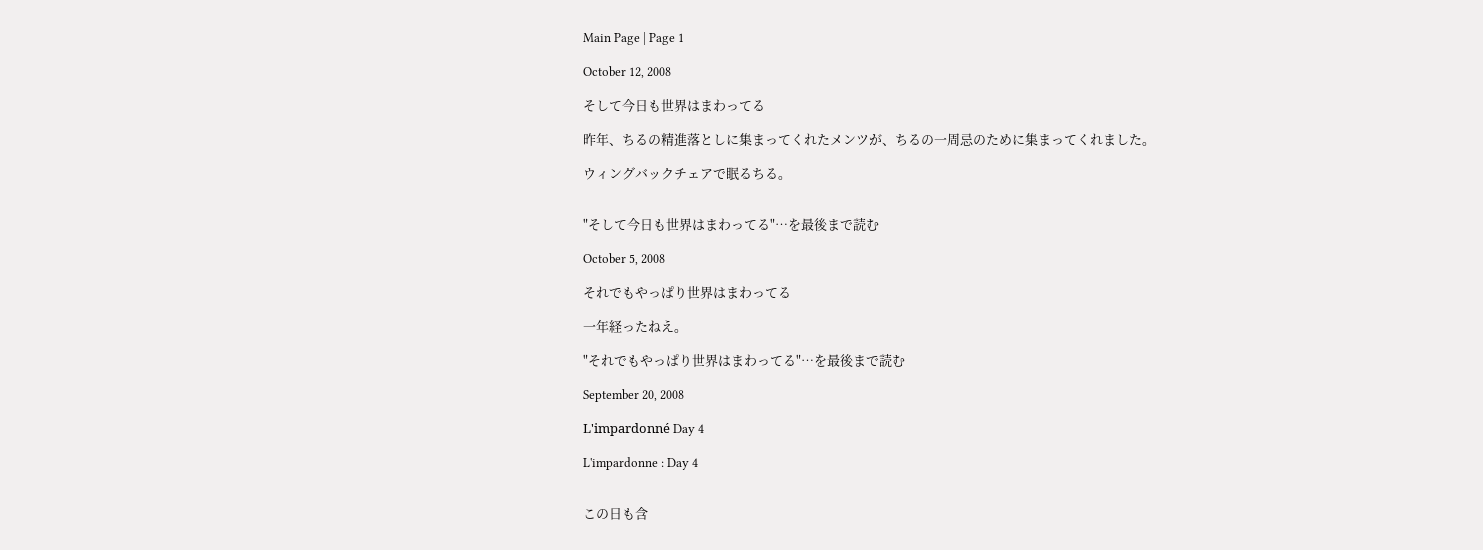Main Page | Page 1

October 12, 2008

そして今日も世界はまわってる

昨年、ちるの精進落としに集まってくれたメンツが、ちるの一周忌のために集まってくれました。

ウィングバックチェアで眠るちる。


"そして今日も世界はまわってる"…を最後まで読む

October 5, 2008

それでもやっぱり世界はまわってる

一年経ったねえ。

"それでもやっぱり世界はまわってる"…を最後まで読む

September 20, 2008

L'impardonné Day 4

L'impardonne : Day 4


この日も含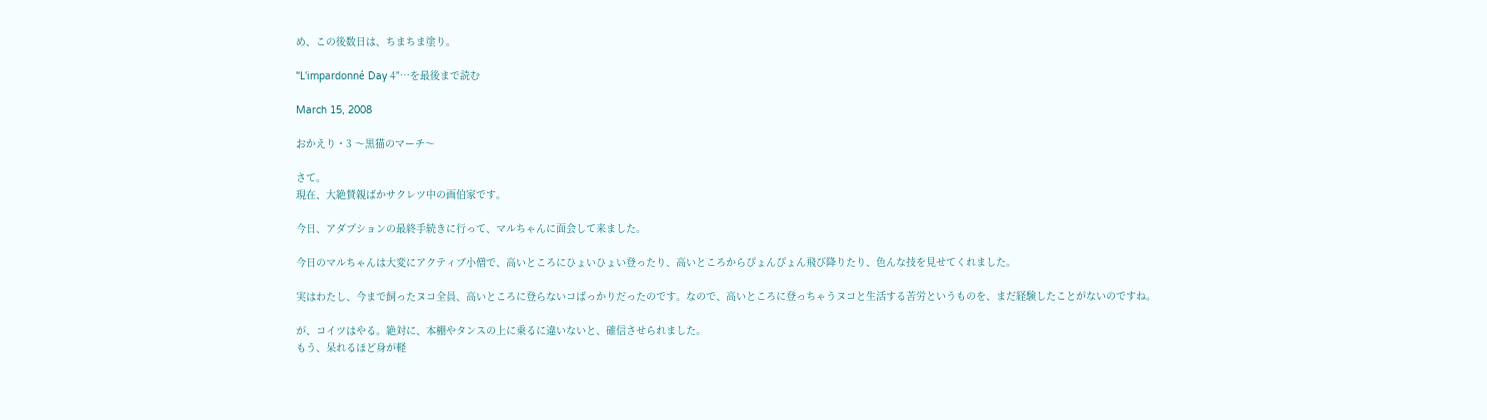め、この後数日は、ちまちま塗り。

"L'impardonné Day 4"…を最後まで読む

March 15, 2008

おかえり・3 〜黒猫のマーチ〜

さて。
現在、大絶賛親ばかサクレツ中の画伯家です。

今日、アダプションの最終手続きに行って、マルちゃんに面会して来ました。

今日のマルちゃんは大変にアクティブ小僧で、高いところにひょいひょい登ったり、高いところからぴょんぴょん飛び降りたり、色んな技を見せてくれました。

実はわたし、今まで飼ったヌコ全員、高いところに登らないコばっかりだったのです。なので、高いところに登っちゃうヌコと生活する苦労というものを、まだ経験したことがないのですね。

が、コイツはやる。絶対に、本棚やタンスの上に乗るに違いないと、確信させられました。
もう、呆れるほど身が軽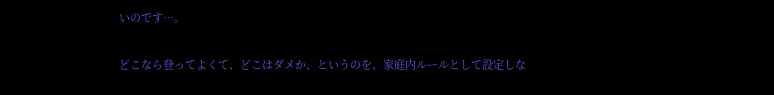いのです…。

どこなら登ってよくて、どこはダメか、というのを、家庭内ルールとして設定しな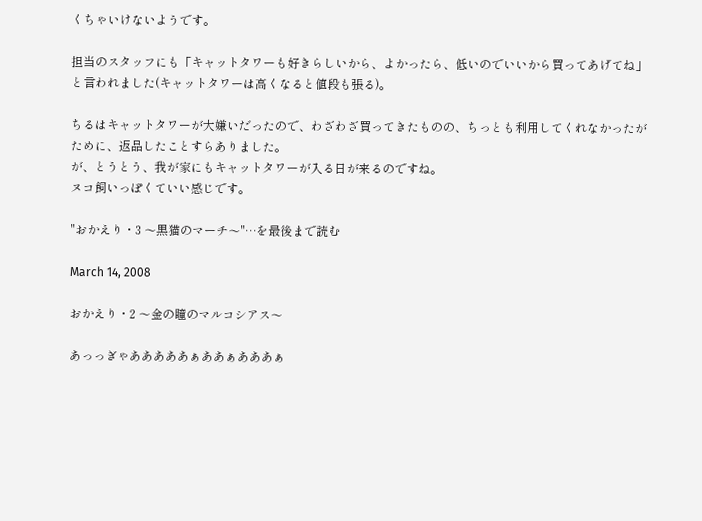くちゃいけないようです。

担当のスタッフにも「キャットタワーも好きらしいから、よかったら、低いのでいいから買ってあげてね」と言われました(キャットタワーは高くなると値段も張る)。

ちるはキャットタワーが大嫌いだったので、わざわざ買ってきたものの、ちっとも利用してくれなかったがために、返品したことすらありました。
が、とうとう、我が家にもキャットタワーが入る日が来るのですね。
ヌコ飼いっぽくていい感じです。

"おかえり・3 〜黒猫のマーチ〜"…を最後まで読む

March 14, 2008

おかえり・2 〜金の瞳のマルコシアス〜

あっっぎゃあああああぁああぁあああぁ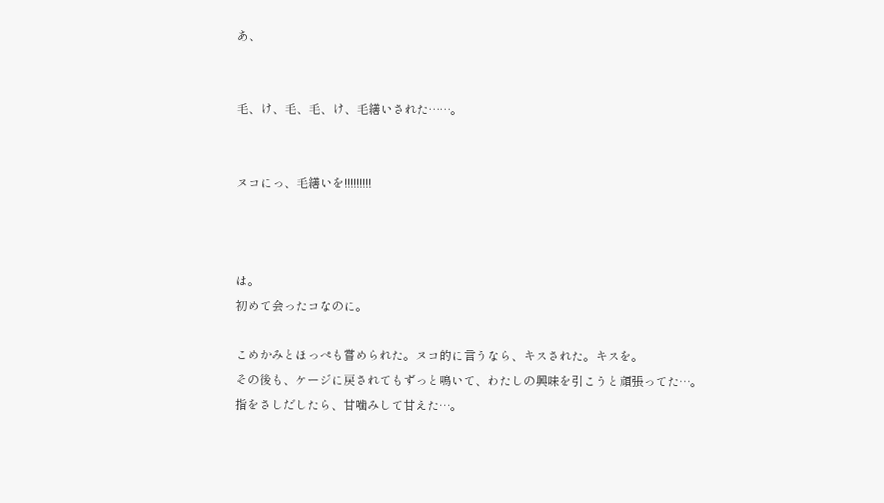あ、


毛、け、毛、毛、け、毛繕いされた……。


ヌコにっ、毛繕いを!!!!!!!!!



は。
初めて会ったコなのに。

こめかみとほっぺも嘗められた。ヌコ的に言うなら、キスされた。キスを。
その後も、ケージに戻されてもずっと鳴いて、わたしの興味を引こうと頑張ってた…。
指をさしだしたら、甘噛みして甘えた…。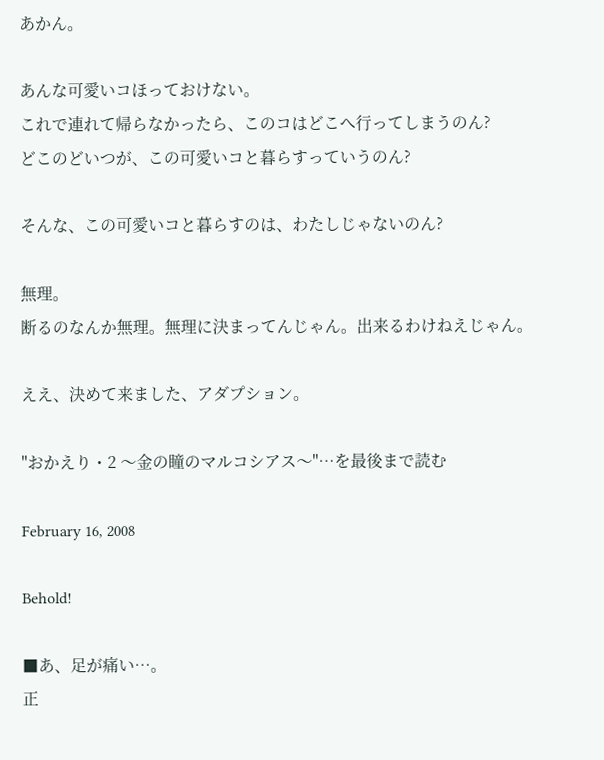あかん。

あんな可愛いコほっておけない。
これで連れて帰らなかったら、このコはどこへ行ってしまうのん?
どこのどいつが、この可愛いコと暮らすっていうのん?

そんな、この可愛いコと暮らすのは、わたしじゃないのん?

無理。
断るのなんか無理。無理に決まってんじゃん。出来るわけねえじゃん。

ええ、決めて来ました、アダプション。

"おかえり・2 〜金の瞳のマルコシアス〜"…を最後まで読む

February 16, 2008

Behold!

■あ、足が痛い…。
正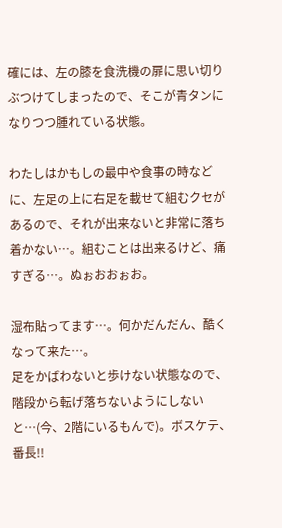確には、左の膝を食洗機の扉に思い切りぶつけてしまったので、そこが青タンになりつつ腫れている状態。

わたしはかもしの最中や食事の時などに、左足の上に右足を載せて組むクセがあるので、それが出来ないと非常に落ち着かない…。組むことは出来るけど、痛すぎる…。ぬぉおおぉお。

湿布貼ってます…。何かだんだん、酷くなって来た…。
足をかばわないと歩けない状態なので、階段から転げ落ちないようにしないと…(今、2階にいるもんで)。ボスケテ、番長!!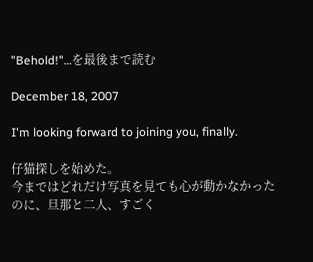"Behold!"…を最後まで読む

December 18, 2007

I'm looking forward to joining you, finally.

仔猫探しを始めた。
今まではどれだけ写真を見ても心が動かなかったのに、旦那と二人、すごく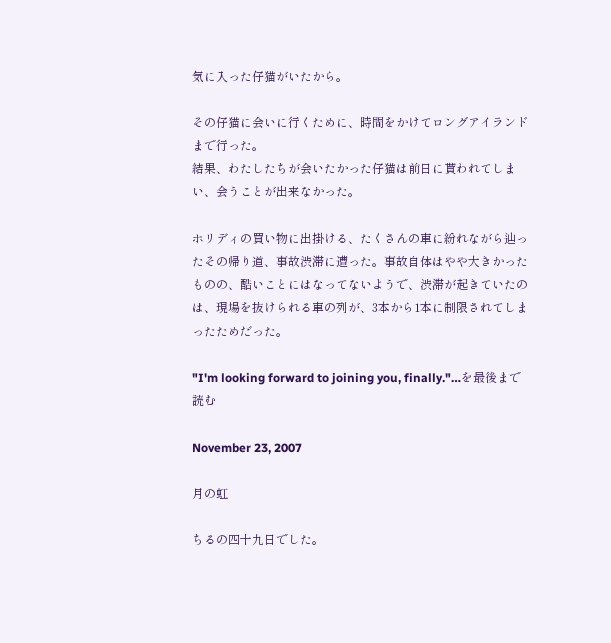気に入った仔猫がいたから。

その仔猫に会いに行くために、時間をかけてロングアイランドまで行った。
結果、わたしたちが会いたかった仔猫は前日に貰われてしまい、会うことが出来なかった。

ホリディの買い物に出掛ける、たくさんの車に紛れながら辿ったその帰り道、事故渋滞に遭った。事故自体はやや大きかったものの、酷いことにはなってないようで、渋滞が起きていたのは、現場を抜けられる車の列が、3本から1本に制限されてしまったためだった。

"I'm looking forward to joining you, finally."…を最後まで読む

November 23, 2007

月の虹

ちるの四十九日でした。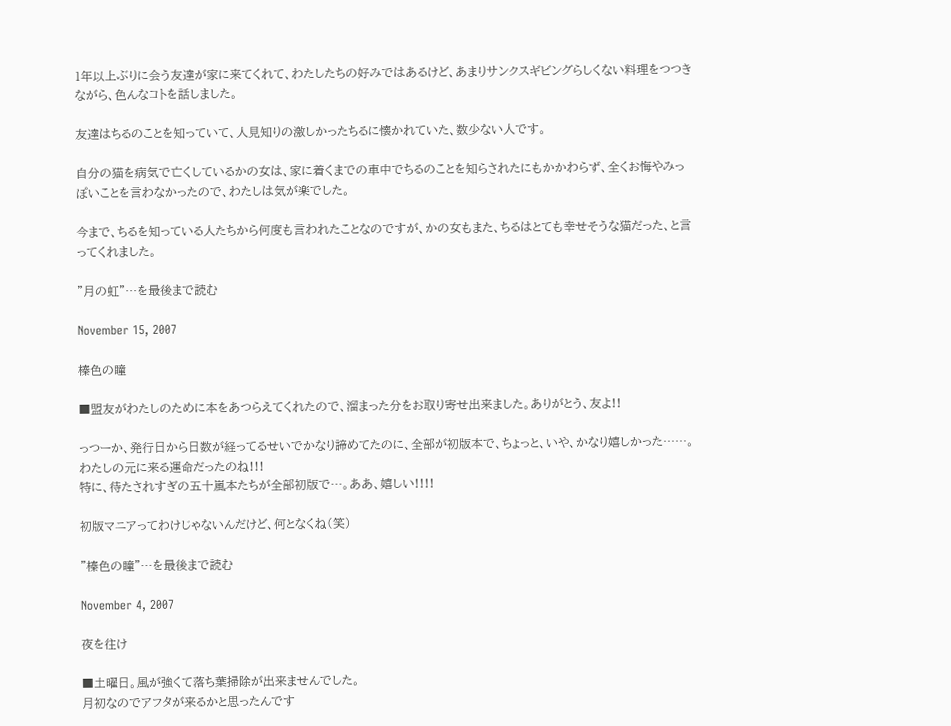1年以上ぶりに会う友達が家に来てくれて、わたしたちの好みではあるけど、あまりサンクスギビングらしくない料理をつつきながら、色んなコトを話しました。

友達はちるのことを知っていて、人見知りの激しかったちるに懐かれていた、数少ない人です。

自分の猫を病気で亡くしているかの女は、家に着くまでの車中でちるのことを知らされたにもかかわらず、全くお悔やみっぽいことを言わなかったので、わたしは気が楽でした。

今まで、ちるを知っている人たちから何度も言われたことなのですが、かの女もまた、ちるはとても幸せそうな猫だった、と言ってくれました。

"月の虹"…を最後まで読む

November 15, 2007

榛色の瞳

■盟友がわたしのために本をあつらえてくれたので、溜まった分をお取り寄せ出来ました。ありがとう、友よ!!

っつーか、発行日から日数が経ってるせいでかなり諦めてたのに、全部が初版本で、ちょっと、いや、かなり嬉しかった……。わたしの元に来る運命だったのね!!!
特に、待たされすぎの五十嵐本たちが全部初版で…。ああ、嬉しい!!!!

初版マニアってわけじゃないんだけど、何となくね(笑)

"榛色の瞳"…を最後まで読む

November 4, 2007

夜を往け

■土曜日。風が強くて落ち葉掃除が出来ませんでした。
月初なのでアフタが来るかと思ったんです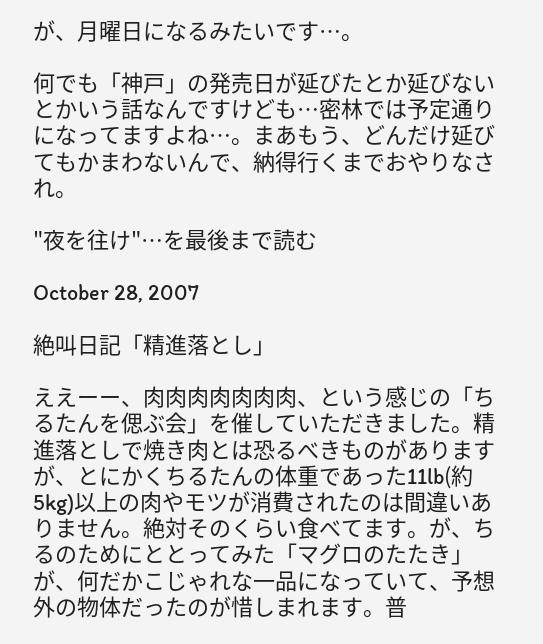が、月曜日になるみたいです…。

何でも「神戸」の発売日が延びたとか延びないとかいう話なんですけども…密林では予定通りになってますよね…。まあもう、どんだけ延びてもかまわないんで、納得行くまでおやりなされ。

"夜を往け"…を最後まで読む

October 28, 2007

絶叫日記「精進落とし」

ええーー、肉肉肉肉肉肉肉、という感じの「ちるたんを偲ぶ会」を催していただきました。精進落としで焼き肉とは恐るべきものがありますが、とにかくちるたんの体重であった11lb(約5kg)以上の肉やモツが消費されたのは間違いありません。絶対そのくらい食べてます。が、ちるのためにととってみた「マグロのたたき」が、何だかこじゃれな一品になっていて、予想外の物体だったのが惜しまれます。普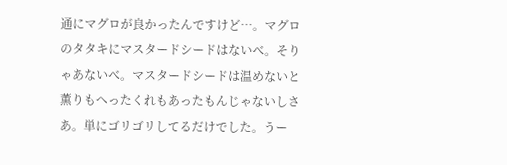通にマグロが良かったんですけど…。マグロのタタキにマスタードシードはないべ。そりゃあないべ。マスタードシードは温めないと薫りもへったくれもあったもんじゃないしさあ。単にゴリゴリしてるだけでした。うー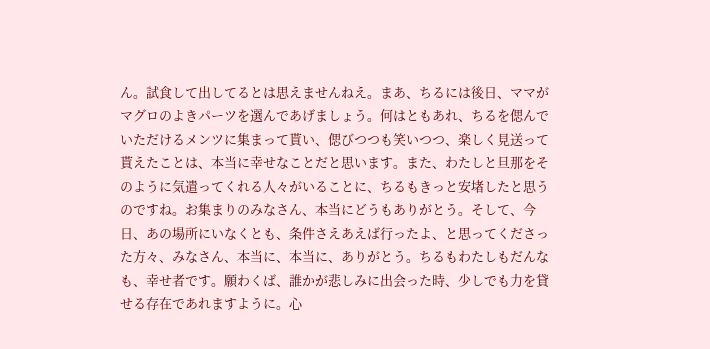ん。試食して出してるとは思えませんねえ。まあ、ちるには後日、ママがマグロのよきパーツを選んであげましょう。何はともあれ、ちるを偲んでいただけるメンツに集まって貰い、偲びつつも笑いつつ、楽しく見送って貰えたことは、本当に幸せなことだと思います。また、わたしと旦那をそのように気遣ってくれる人々がいることに、ちるもきっと安堵したと思うのですね。お集まりのみなさん、本当にどうもありがとう。そして、今日、あの場所にいなくとも、条件さえあえば行ったよ、と思ってくださった方々、みなさん、本当に、本当に、ありがとう。ちるもわたしもだんなも、幸せ者です。願わくば、誰かが悲しみに出会った時、少しでも力を貸せる存在であれますように。心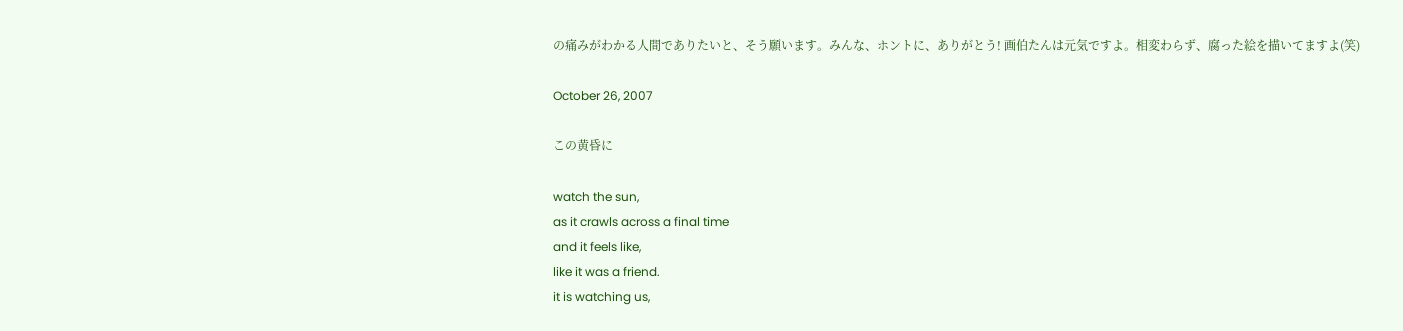の痛みがわかる人間でありたいと、そう願います。みんな、ホントに、ありがとう! 画伯たんは元気ですよ。相変わらず、腐った絵を描いてますよ(笑)

October 26, 2007

この黄昏に

watch the sun,
as it crawls across a final time
and it feels like,
like it was a friend.
it is watching us,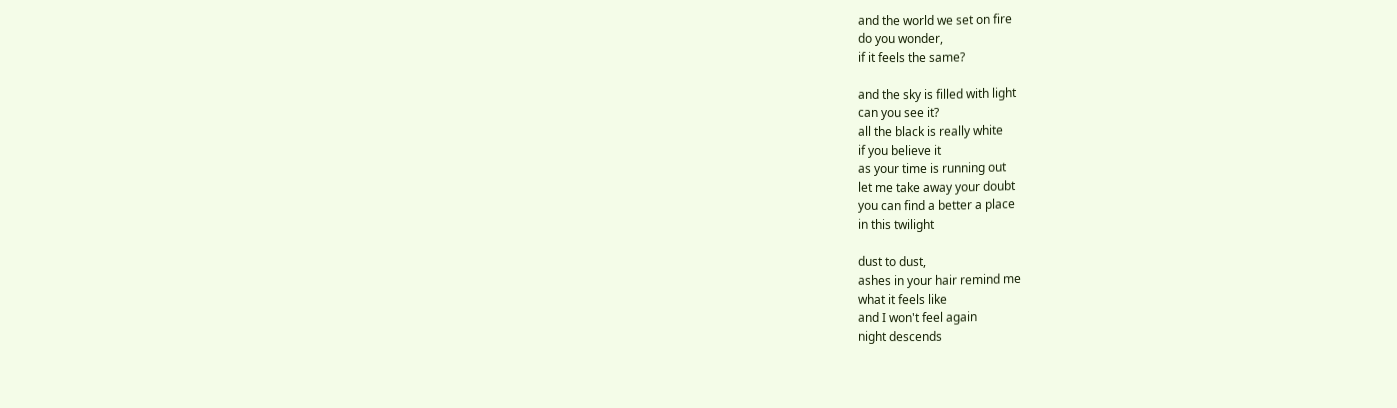and the world we set on fire
do you wonder,
if it feels the same?

and the sky is filled with light
can you see it?
all the black is really white
if you believe it
as your time is running out
let me take away your doubt
you can find a better a place
in this twilight

dust to dust,
ashes in your hair remind me
what it feels like
and I won't feel again
night descends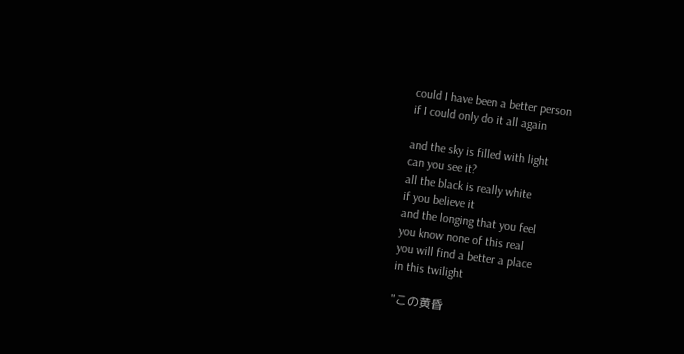could I have been a better person
if I could only do it all again

and the sky is filled with light
can you see it?
all the black is really white
if you believe it
and the longing that you feel
you know none of this real
you will find a better a place
in this twilight

"この黄昏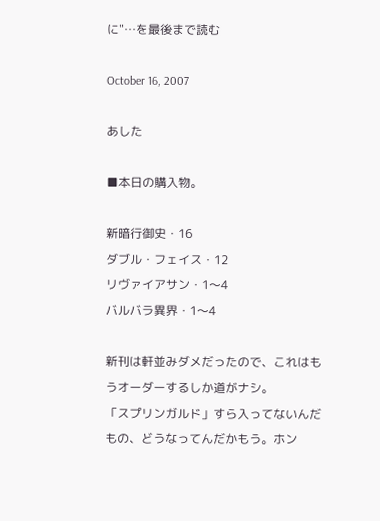に"…を最後まで読む

October 16, 2007

あした

■本日の購入物。

新暗行御史・16
ダブル・フェイス・12
リヴァイアサン・1〜4
バルバラ異界・1〜4

新刊は軒並みダメだったので、これはもうオーダーするしか道がナシ。
「スプリンガルド」すら入ってないんだもの、どうなってんだかもう。ホン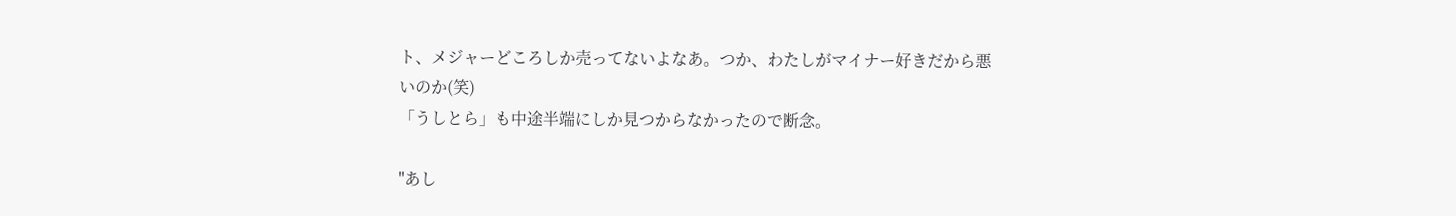ト、メジャーどころしか売ってないよなあ。つか、わたしがマイナー好きだから悪いのか(笑)
「うしとら」も中途半端にしか見つからなかったので断念。

"あし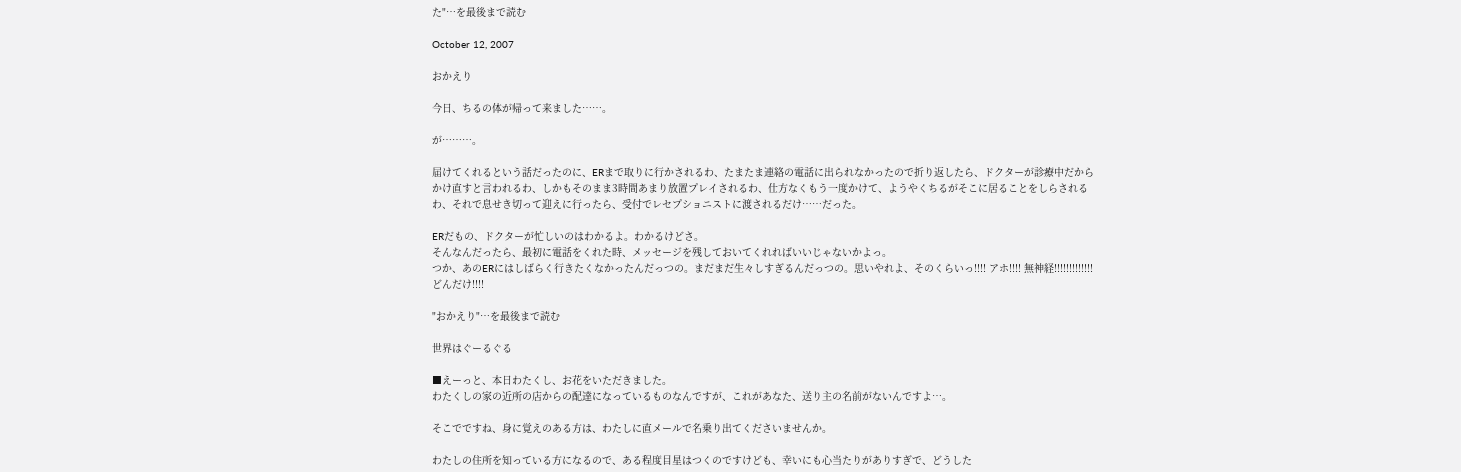た"…を最後まで読む

October 12, 2007

おかえり

今日、ちるの体が帰って来ました……。

が………。

届けてくれるという話だったのに、ERまで取りに行かされるわ、たまたま連絡の電話に出られなかったので折り返したら、ドクターが診療中だからかけ直すと言われるわ、しかもそのまま3時間あまり放置プレイされるわ、仕方なくもう一度かけて、ようやくちるがそこに居ることをしらされるわ、それで息せき切って迎えに行ったら、受付でレセプショニストに渡されるだけ……だった。

ERだもの、ドクターが忙しいのはわかるよ。わかるけどさ。
そんなんだったら、最初に電話をくれた時、メッセージを残しておいてくれればいいじゃないかよっ。
つか、あのERにはしばらく行きたくなかったんだっつの。まだまだ生々しすぎるんだっつの。思いやれよ、そのくらいっ!!!! アホ!!!! 無神経!!!!!!!!!!!!! どんだけ!!!!

"おかえり"…を最後まで読む

世界はぐーるぐる

■えーっと、本日わたくし、お花をいただきました。
わたくしの家の近所の店からの配達になっているものなんですが、これがあなた、送り主の名前がないんですよ…。

そこでですね、身に覚えのある方は、わたしに直メールで名乗り出てくださいませんか。

わたしの住所を知っている方になるので、ある程度目星はつくのですけども、幸いにも心当たりがありすぎで、どうした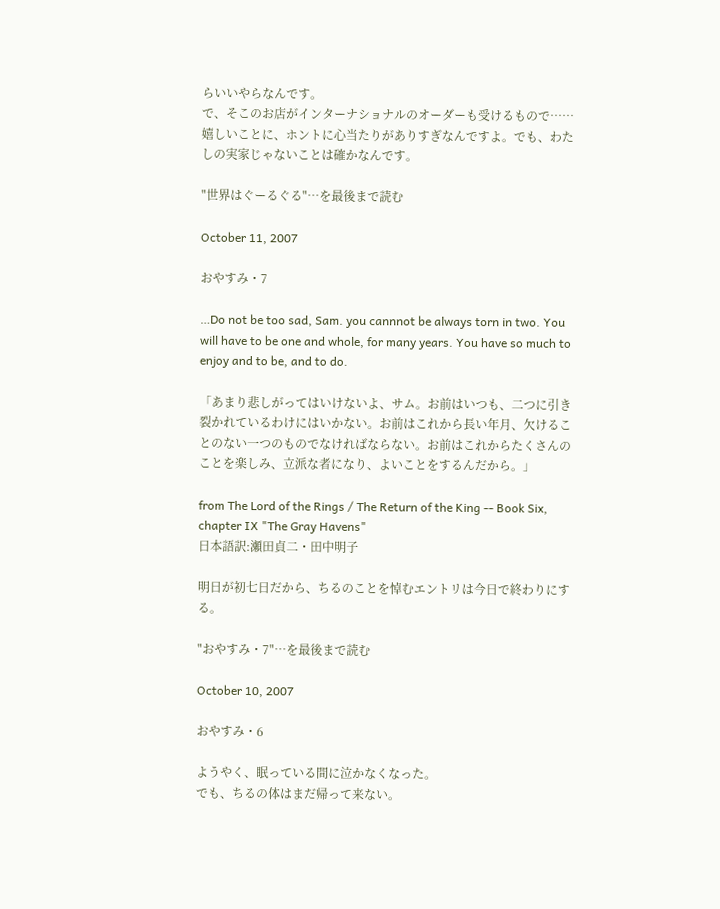らいいやらなんです。
で、そこのお店がインターナショナルのオーダーも受けるもので……嬉しいことに、ホントに心当たりがありすぎなんですよ。でも、わたしの実家じゃないことは確かなんです。

"世界はぐーるぐる"…を最後まで読む

October 11, 2007

おやすみ・7

…Do not be too sad, Sam. you cannnot be always torn in two. You will have to be one and whole, for many years. You have so much to enjoy and to be, and to do.

「あまり悲しがってはいけないよ、サム。お前はいつも、二つに引き裂かれているわけにはいかない。お前はこれから長い年月、欠けることのない一つのものでなければならない。お前はこれからたくさんのことを楽しみ、立派な者になり、よいことをするんだから。」

from The Lord of the Rings / The Return of the King -- Book Six, chapter IX "The Gray Havens"
日本語訳:瀬田貞二・田中明子

明日が初七日だから、ちるのことを悼むエントリは今日で終わりにする。

"おやすみ・7"…を最後まで読む

October 10, 2007

おやすみ・6

ようやく、眠っている間に泣かなくなった。
でも、ちるの体はまだ帰って来ない。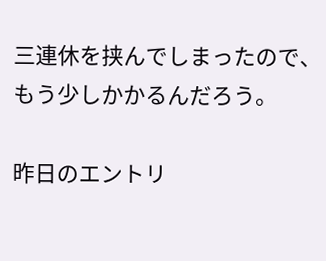三連休を挟んでしまったので、もう少しかかるんだろう。

昨日のエントリ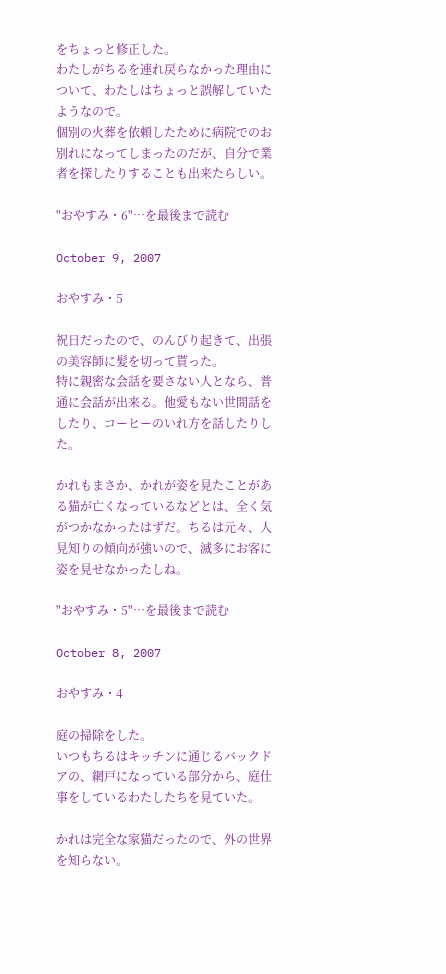をちょっと修正した。
わたしがちるを連れ戻らなかった理由について、わたしはちょっと誤解していたようなので。
個別の火葬を依頼したために病院でのお別れになってしまったのだが、自分で業者を探したりすることも出来たらしい。

"おやすみ・6"…を最後まで読む

October 9, 2007

おやすみ・5

祝日だったので、のんびり起きて、出張の美容師に髪を切って貰った。
特に親密な会話を要さない人となら、普通に会話が出来る。他愛もない世間話をしたり、コーヒーのいれ方を話したりした。

かれもまさか、かれが姿を見たことがある猫が亡くなっているなどとは、全く気がつかなかったはずだ。ちるは元々、人見知りの傾向が強いので、滅多にお客に姿を見せなかったしね。

"おやすみ・5"…を最後まで読む

October 8, 2007

おやすみ・4

庭の掃除をした。
いつもちるはキッチンに通じるバックドアの、網戸になっている部分から、庭仕事をしているわたしたちを見ていた。

かれは完全な家猫だったので、外の世界を知らない。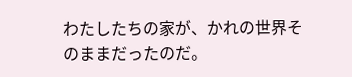わたしたちの家が、かれの世界そのままだったのだ。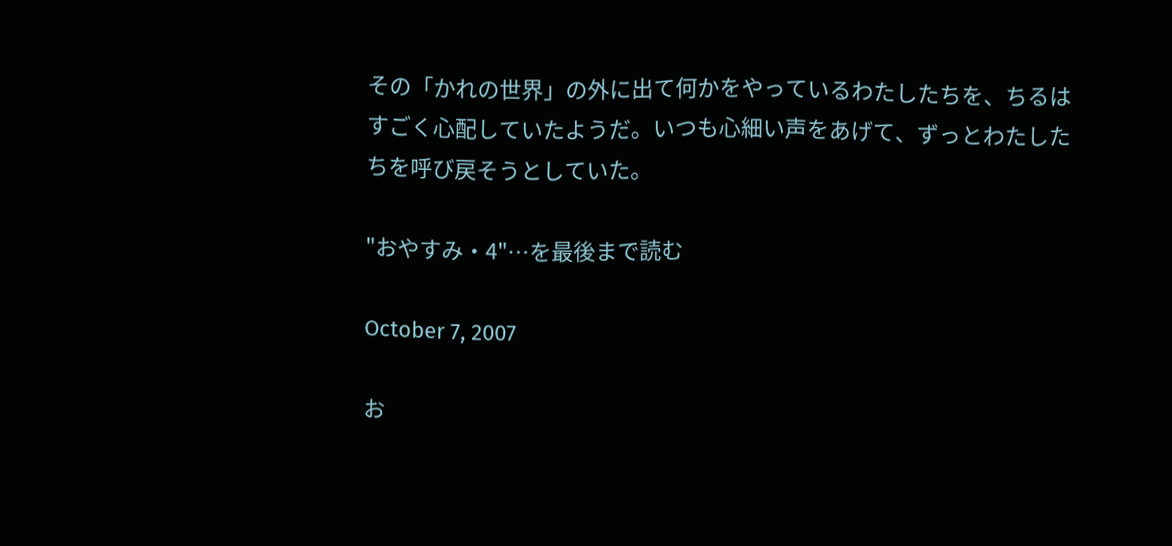その「かれの世界」の外に出て何かをやっているわたしたちを、ちるはすごく心配していたようだ。いつも心細い声をあげて、ずっとわたしたちを呼び戻そうとしていた。

"おやすみ・4"…を最後まで読む

October 7, 2007

お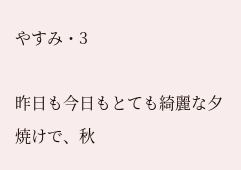やすみ・3

昨日も今日もとても綺麗な夕焼けで、秋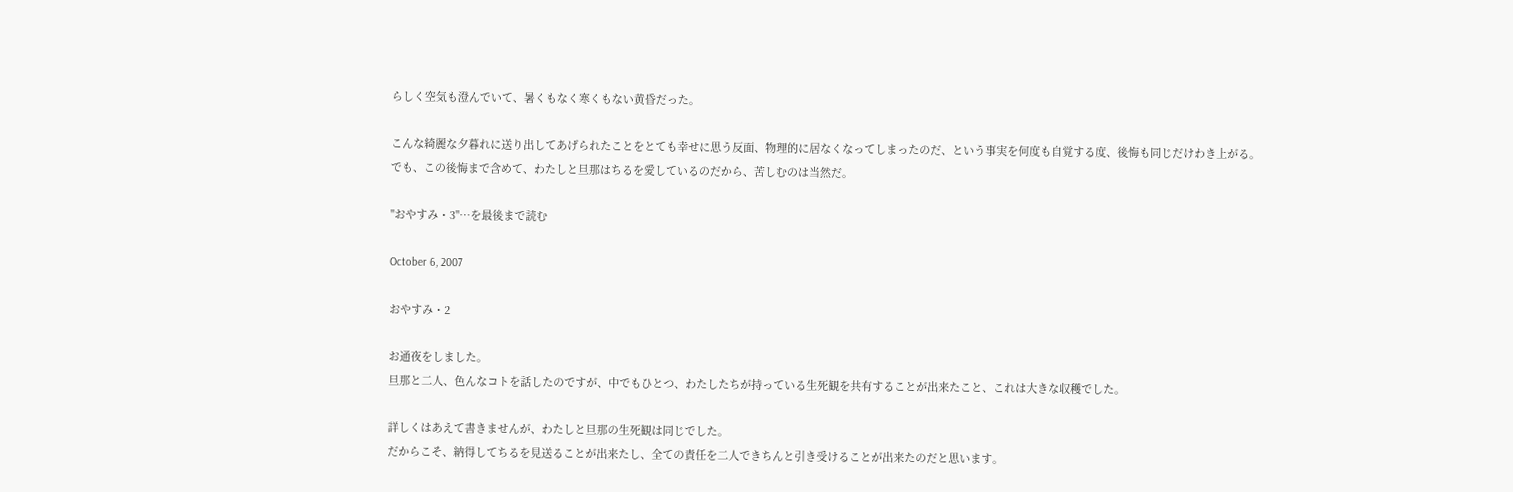らしく空気も澄んでいて、暑くもなく寒くもない黄昏だった。

こんな綺麗な夕暮れに送り出してあげられたことをとても幸せに思う反面、物理的に居なくなってしまったのだ、という事実を何度も自覚する度、後悔も同じだけわき上がる。
でも、この後悔まで含めて、わたしと旦那はちるを愛しているのだから、苦しむのは当然だ。

"おやすみ・3"…を最後まで読む

October 6, 2007

おやすみ・2

お通夜をしました。
旦那と二人、色んなコトを話したのですが、中でもひとつ、わたしたちが持っている生死観を共有することが出来たこと、これは大きな収穫でした。

詳しくはあえて書きませんが、わたしと旦那の生死観は同じでした。
だからこそ、納得してちるを見送ることが出来たし、全ての責任を二人できちんと引き受けることが出来たのだと思います。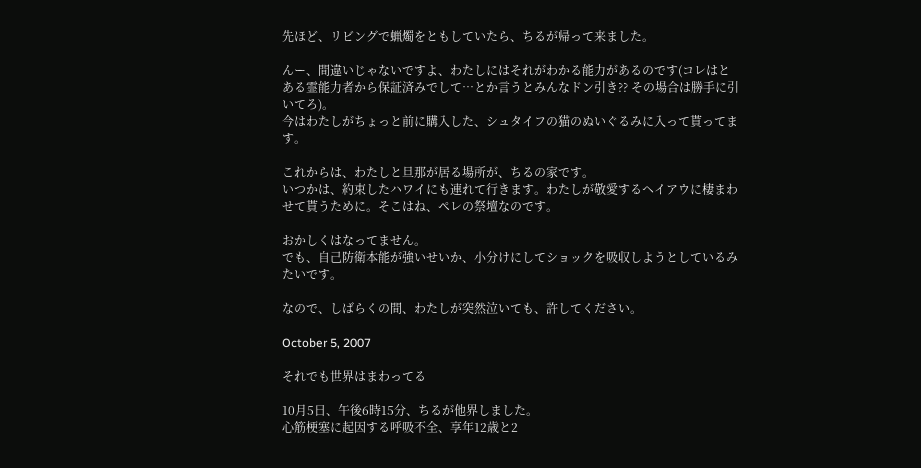先ほど、リビングで蝋燭をともしていたら、ちるが帰って来ました。

んー、間違いじゃないですよ、わたしにはそれがわかる能力があるのです(コレはとある霊能力者から保証済みでして…とか言うとみんなドン引き?? その場合は勝手に引いてろ)。
今はわたしがちょっと前に購入した、シュタイフの猫のぬいぐるみに入って貰ってます。

これからは、わたしと旦那が居る場所が、ちるの家です。
いつかは、約束したハワイにも連れて行きます。わたしが敬愛するヘイアウに棲まわせて貰うために。そこはね、ペレの祭壇なのです。

おかしくはなってません。
でも、自己防衛本能が強いせいか、小分けにしてショックを吸収しようとしているみたいです。

なので、しばらくの間、わたしが突然泣いても、許してください。

October 5, 2007

それでも世界はまわってる

10月5日、午後6時15分、ちるが他界しました。
心筋梗塞に起因する呼吸不全、享年12歳と2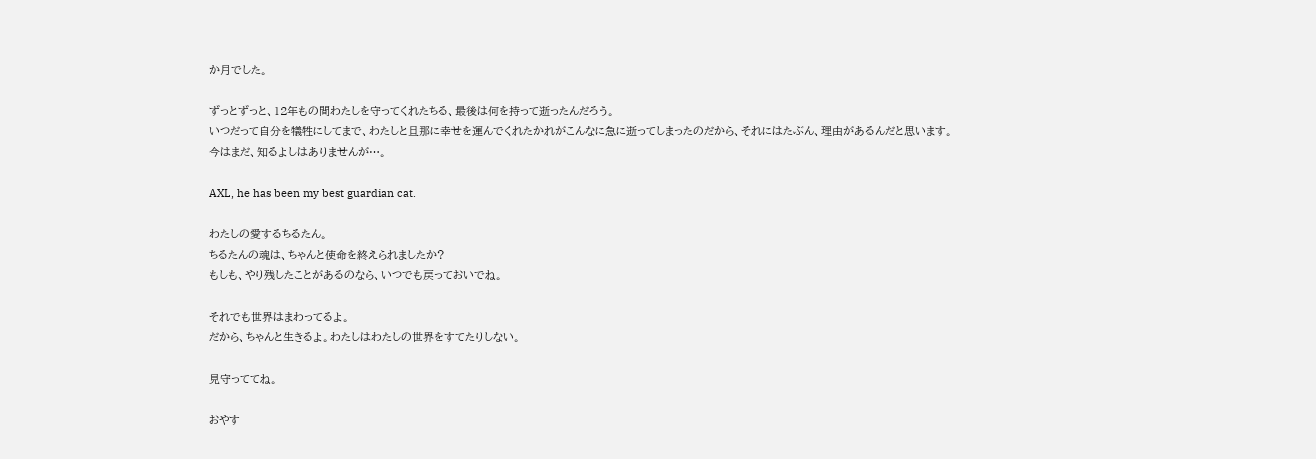か月でした。

ずっとずっと、12年もの間わたしを守ってくれたちる、最後は何を持って逝ったんだろう。
いつだって自分を犠牲にしてまで、わたしと旦那に幸せを運んでくれたかれがこんなに急に逝ってしまったのだから、それにはたぶん、理由があるんだと思います。
今はまだ、知るよしはありませんが…。

AXL, he has been my best guardian cat.

わたしの愛するちるたん。
ちるたんの魂は、ちゃんと使命を終えられましたか?
もしも、やり残したことがあるのなら、いつでも戻っておいでね。

それでも世界はまわってるよ。
だから、ちゃんと生きるよ。わたしはわたしの世界をすてたりしない。

見守っててね。

おやす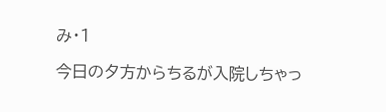み・1

今日の夕方からちるが入院しちゃっ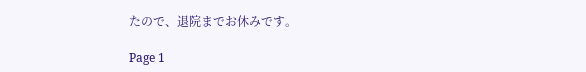たので、退院までお休みです。

Page 1